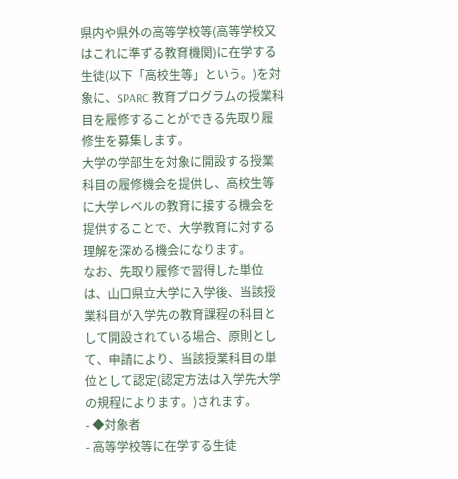県内や県外の高等学校等(高等学校又はこれに準ずる教育機関)に在学する生徒(以下「高校生等」という。)を対象に、SPARC 教育プログラムの授業科目を履修することができる先取り履修生を募集します。
大学の学部生を対象に開設する授業科目の履修機会を提供し、高校生等に大学レベルの教育に接する機会を提供することで、大学教育に対する理解を深める機会になります。
なお、先取り履修で習得した単位は、山口県立大学に入学後、当該授業科目が入学先の教育課程の科目として開設されている場合、原則として、申請により、当該授業科目の単位として認定(認定方法は入学先大学の規程によります。)されます。
- ◆対象者
- 高等学校等に在学する生徒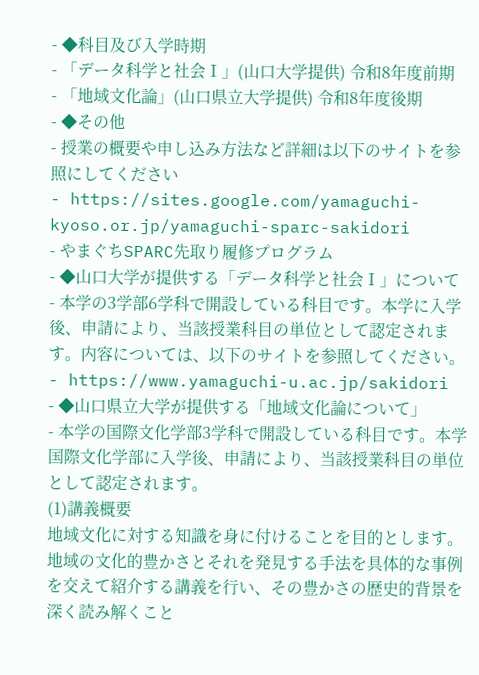- ◆科目及び入学時期
- 「データ科学と社会Ⅰ」(山口大学提供) 令和8年度前期
- 「地域文化論」(山口県立大学提供) 令和8年度後期
- ◆その他
- 授業の概要や申し込み方法など詳細は以下のサイトを参照にしてください
- https://sites.google.com/yamaguchi-kyoso.or.jp/yamaguchi-sparc-sakidori
- やまぐちSPARC先取り履修プログラム
- ◆山口大学が提供する「データ科学と社会Ⅰ」について
- 本学の3学部6学科で開設している科目です。本学に入学後、申請により、当該授業科目の単位として認定されます。内容については、以下のサイトを参照してください。
- https://www.yamaguchi-u.ac.jp/sakidori
- ◆山口県立大学が提供する「地域文化論について」
- 本学の国際文化学部3学科で開設している科目です。本学国際文化学部に入学後、申請により、当該授業科目の単位として認定されます。
(1)講義概要
地域文化に対する知識を身に付けることを目的とします。地域の文化的豊かさとそれを発見する手法を具体的な事例を交えて紹介する講義を行い、その豊かさの歴史的背景を深く読み解くこと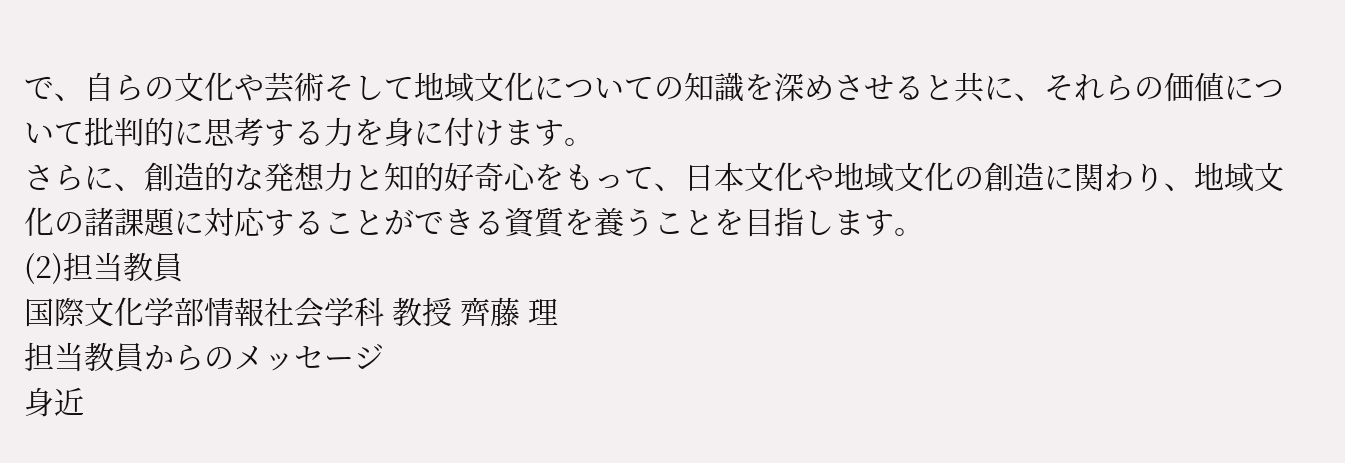で、自らの文化や芸術そして地域文化についての知識を深めさせると共に、それらの価値について批判的に思考する力を身に付けます。
さらに、創造的な発想力と知的好奇心をもって、日本文化や地域文化の創造に関わり、地域文化の諸課題に対応することができる資質を養うことを目指します。
(2)担当教員
国際文化学部情報社会学科 教授 齊藤 理
担当教員からのメッセージ
身近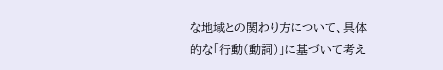な地域との関わり方について、具体的な「行動(動詞)」に基づいて考え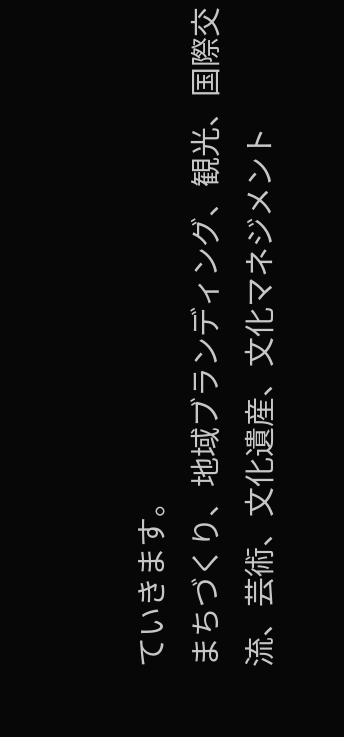ていきます。
まちづくり、地域ブランディング、観光、国際交流、芸術、文化遺産、文化マネジメント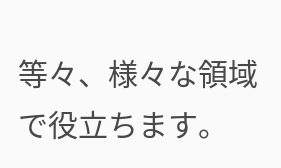等々、様々な領域で役立ちます。